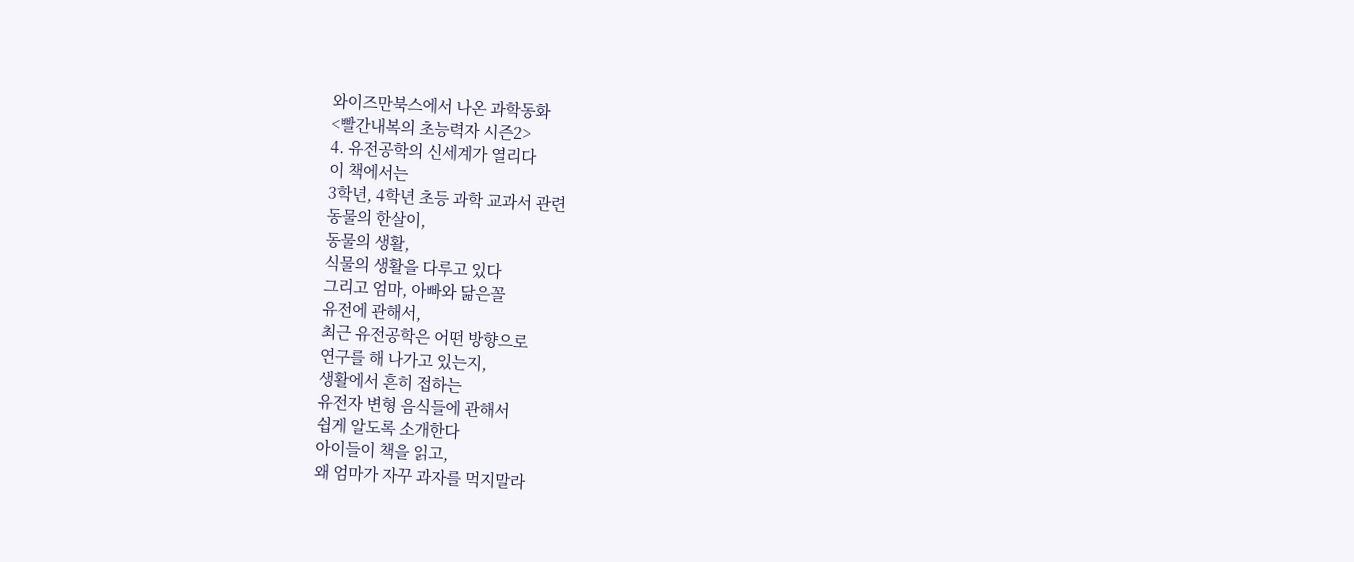와이즈만북스에서 나온 과학동화
<빨간내복의 초능력자 시즌2>
4. 유전공학의 신세계가 열리다
이 책에서는
3학년, 4학년 초등 과학 교과서 관련
동물의 한살이,
동물의 생활,
식물의 생활을 다루고 있다
그리고 엄마, 아빠와 닮은꼴
유전에 관해서,
최근 유전공학은 어떤 방향으로
연구를 해 나가고 있는지,
생활에서 흔히 접하는
유전자 변형 음식들에 관해서
쉽게 알도록 소개한다
아이들이 책을 읽고,
왜 엄마가 자꾸 과자를 먹지말라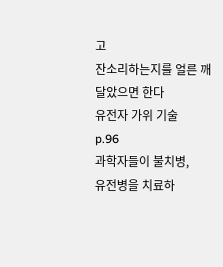고
잔소리하는지를 얼른 깨달았으면 한다
유전자 가위 기술
p.96
과학자들이 불치병,
유전병을 치료하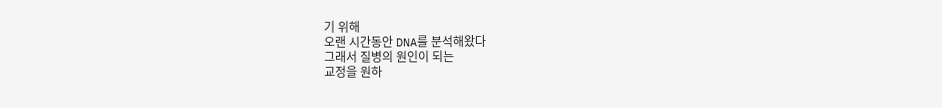기 위해
오랜 시간동안 DNA를 분석해왔다
그래서 질병의 원인이 되는
교정을 원하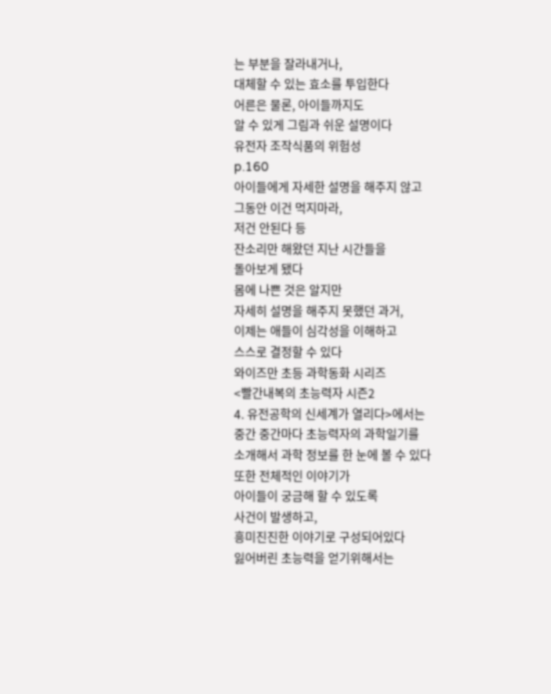는 부분을 잘라내거나,
대체할 수 있는 효소를 투입한다
어른은 물론, 아이들까지도
알 수 있게 그림과 쉬운 설명이다
유전자 조작식품의 위험성
p.160
아이들에게 자세한 설명을 해주지 않고
그동안 이건 먹지마라,
저건 안된다 등
잔소리만 해왔던 지난 시간들을
돌아보게 됐다
몸에 나쁜 것은 알지만
자세히 설명을 해주지 못했던 과거,
이제는 애들이 심각성을 이해하고
스스로 결정할 수 있다
와이즈만 초등 과학동화 시리즈
<빨간내복의 초능력자 시즌2
4. 유전공학의 신세계가 열리다>에서는
중간 중간마다 초능력자의 과학일기를
소개해서 과학 정보를 한 눈에 볼 수 있다
또한 전체적인 이야기가
아이들이 궁금해 할 수 있도록
사건이 발생하고,
흥미진진한 이야기로 구성되어있다
잃어버린 초능력을 얻기위해서는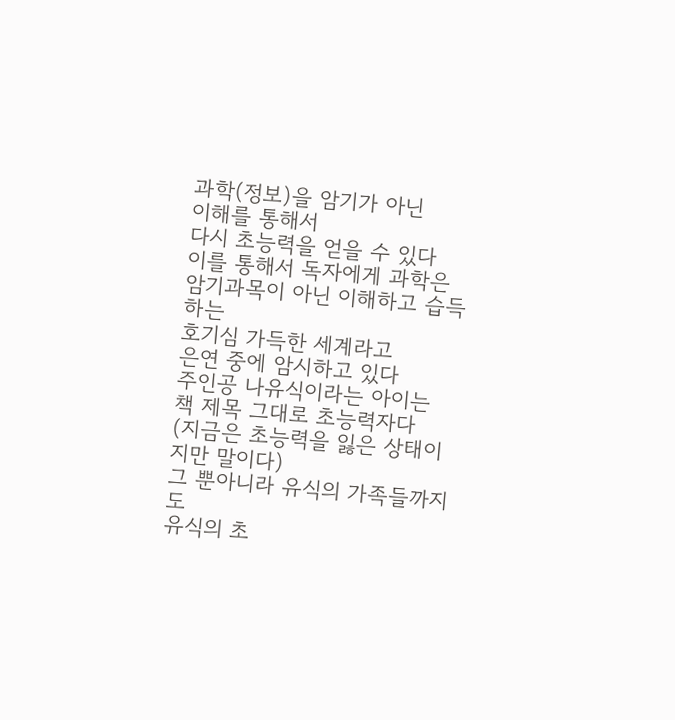과학(정보)을 암기가 아닌
이해를 통해서
다시 초능력을 얻을 수 있다
이를 통해서 독자에게 과학은
암기과목이 아닌 이해하고 습득하는
호기심 가득한 세계라고
은연 중에 암시하고 있다
주인공 나유식이라는 아이는
책 제목 그대로 초능력자다
(지금은 초능력을 잃은 상태이지만 말이다)
그 뿐아니라 유식의 가족들까지도
유식의 초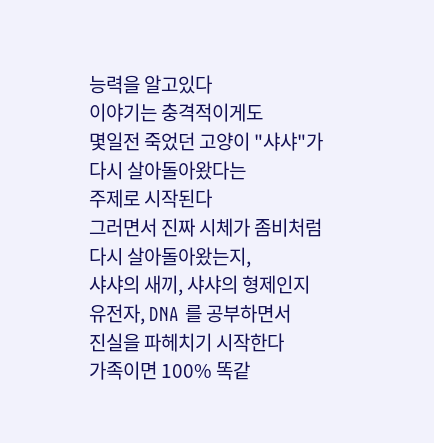능력을 알고있다
이야기는 충격적이게도
몇일전 죽었던 고양이 "샤샤"가
다시 살아돌아왔다는
주제로 시작된다
그러면서 진짜 시체가 좀비처럼
다시 살아돌아왔는지,
샤샤의 새끼, 샤샤의 형제인지
유전자, DNA 를 공부하면서
진실을 파헤치기 시작한다
가족이면 100% 똑같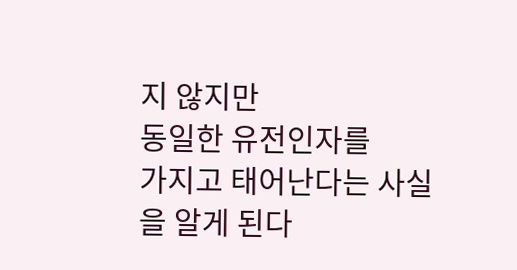지 않지만
동일한 유전인자를
가지고 태어난다는 사실을 알게 된다